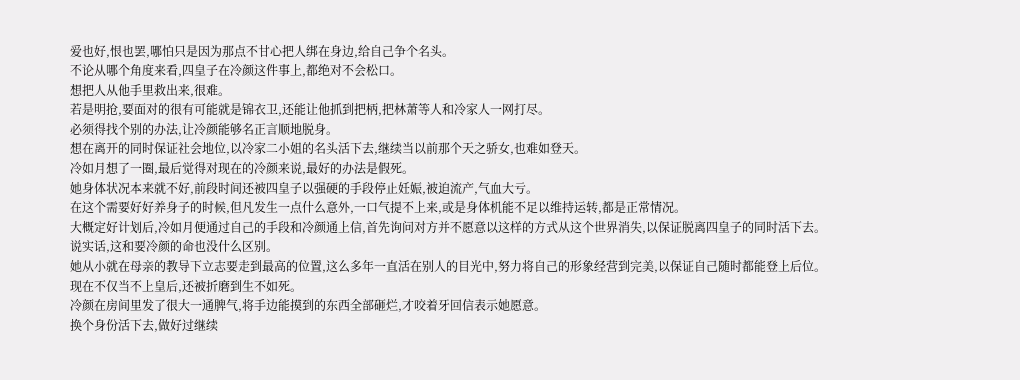爱也好,恨也罢,哪怕只是因为那点不甘心把人绑在身边,给自己争个名头。
不论从哪个角度来看,四皇子在冷颜这件事上,都绝对不会松口。
想把人从他手里救出来,很难。
若是明抢,要面对的很有可能就是锦衣卫,还能让他抓到把柄,把林萧等人和冷家人一网打尽。
必须得找个别的办法,让冷颜能够名正言顺地脱身。
想在离开的同时保证社会地位,以冷家二小姐的名头活下去,继续当以前那个天之骄女,也难如登天。
冷如月想了一圈,最后觉得对现在的冷颜来说,最好的办法是假死。
她身体状况本来就不好,前段时间还被四皇子以强硬的手段停止妊娠,被迫流产,气血大亏。
在这个需要好好养身子的时候,但凡发生一点什么意外,一口气提不上来,或是身体机能不足以维持运转,都是正常情况。
大概定好计划后,冷如月便通过自己的手段和冷颜通上信,首先询问对方并不愿意以这样的方式从这个世界消失,以保证脱离四皇子的同时活下去。
说实话,这和要冷颜的命也没什么区别。
她从小就在母亲的教导下立志要走到最高的位置,这么多年一直活在别人的目光中,努力将自己的形象经营到完美,以保证自己随时都能登上后位。
现在不仅当不上皇后,还被折磨到生不如死。
冷颜在房间里发了很大一通脾气,将手边能摸到的东西全部砸烂,才咬着牙回信表示她愿意。
换个身份活下去,做好过继续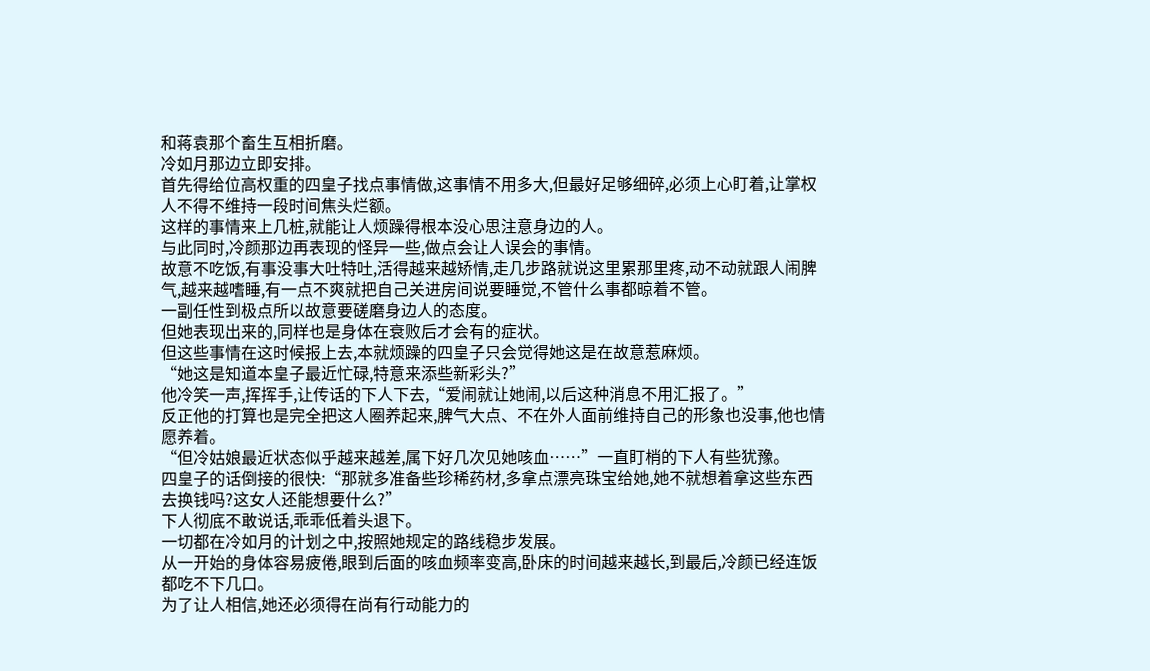和蒋袁那个畜生互相折磨。
冷如月那边立即安排。
首先得给位高权重的四皇子找点事情做,这事情不用多大,但最好足够细碎,必须上心盯着,让掌权人不得不维持一段时间焦头烂额。
这样的事情来上几桩,就能让人烦躁得根本没心思注意身边的人。
与此同时,冷颜那边再表现的怪异一些,做点会让人误会的事情。
故意不吃饭,有事没事大吐特吐,活得越来越矫情,走几步路就说这里累那里疼,动不动就跟人闹脾气,越来越嗜睡,有一点不爽就把自己关进房间说要睡觉,不管什么事都晾着不管。
一副任性到极点所以故意要磋磨身边人的态度。
但她表现出来的,同样也是身体在衰败后才会有的症状。
但这些事情在这时候报上去,本就烦躁的四皇子只会觉得她这是在故意惹麻烦。
“她这是知道本皇子最近忙碌,特意来添些新彩头?”
他冷笑一声,挥挥手,让传话的下人下去,“爱闹就让她闹,以后这种消息不用汇报了。”
反正他的打算也是完全把这人圈养起来,脾气大点、不在外人面前维持自己的形象也没事,他也情愿养着。
“但冷姑娘最近状态似乎越来越差,属下好几次见她咳血……”一直盯梢的下人有些犹豫。
四皇子的话倒接的很快:“那就多准备些珍稀药材,多拿点漂亮珠宝给她,她不就想着拿这些东西去换钱吗?这女人还能想要什么?”
下人彻底不敢说话,乖乖低着头退下。
一切都在冷如月的计划之中,按照她规定的路线稳步发展。
从一开始的身体容易疲倦,眼到后面的咳血频率变高,卧床的时间越来越长,到最后,冷颜已经连饭都吃不下几口。
为了让人相信,她还必须得在尚有行动能力的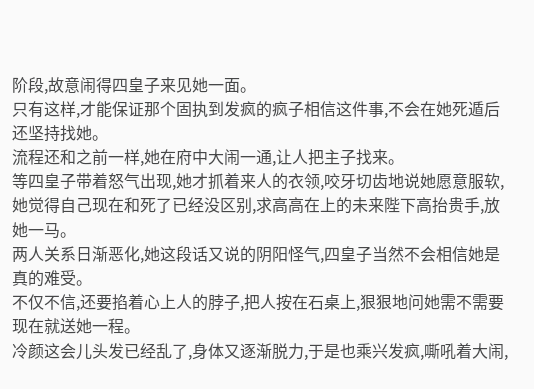阶段,故意闹得四皇子来见她一面。
只有这样,才能保证那个固执到发疯的疯子相信这件事,不会在她死遁后还坚持找她。
流程还和之前一样,她在府中大闹一通,让人把主子找来。
等四皇子带着怒气出现,她才抓着来人的衣领,咬牙切齿地说她愿意服软,她觉得自己现在和死了已经没区别,求高高在上的未来陛下高抬贵手,放她一马。
两人关系日渐恶化,她这段话又说的阴阳怪气,四皇子当然不会相信她是真的难受。
不仅不信,还要掐着心上人的脖子,把人按在石桌上,狠狠地问她需不需要现在就送她一程。
冷颜这会儿头发已经乱了,身体又逐渐脱力,于是也乘兴发疯,嘶吼着大闹,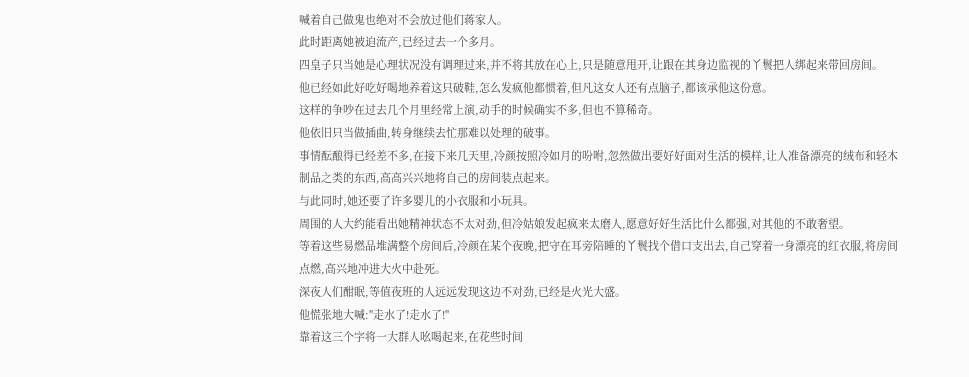喊着自己做鬼也绝对不会放过他们蒋家人。
此时距离她被迫流产,已经过去一个多月。
四皇子只当她是心理状况没有调理过来,并不将其放在心上,只是随意甩开,让跟在其身边监视的丫鬟把人绑起来带回房间。
他已经如此好吃好喝地养着这只破鞋,怎么发疯他都惯着,但凡这女人还有点脑子,都该承他这份意。
这样的争吵在过去几个月里经常上演,动手的时候确实不多,但也不算稀奇。
他依旧只当做插曲,转身继续去忙那难以处理的破事。
事情酝酿得已经差不多,在接下来几天里,冷颜按照冷如月的吩咐,忽然做出要好好面对生活的模样,让人准备漂亮的绒布和轻木制品之类的东西,高高兴兴地将自己的房间装点起来。
与此同时,她还要了许多婴儿的小衣服和小玩具。
周围的人大约能看出她精神状态不太对劲,但冷姑娘发起疯来太磨人,愿意好好生活比什么都强,对其他的不敢奢望。
等着这些易燃品堆满整个房间后,冷颜在某个夜晚,把守在耳旁陪睡的丫鬟找个借口支出去,自己穿着一身漂亮的红衣服,将房间点燃,高兴地冲进大火中赴死。
深夜人们酣眠,等值夜班的人远远发现这边不对劲,已经是火光大盛。
他慌张地大喊:"走水了!走水了!"
靠着这三个字将一大群人吆喝起来,在花些时间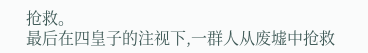抢救。
最后在四皇子的注视下,一群人从废墟中抢救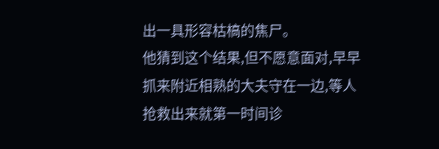出一具形容枯槁的焦尸。
他猜到这个结果,但不愿意面对,早早抓来附近相熟的大夫守在一边,等人抢救出来就第一时间诊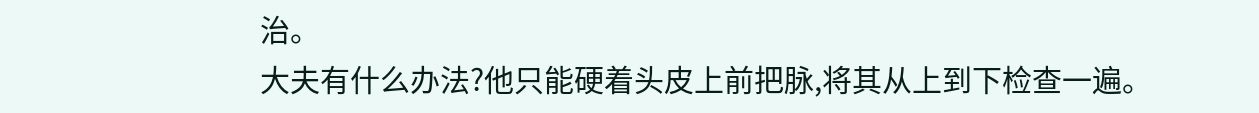治。
大夫有什么办法?他只能硬着头皮上前把脉,将其从上到下检查一遍。